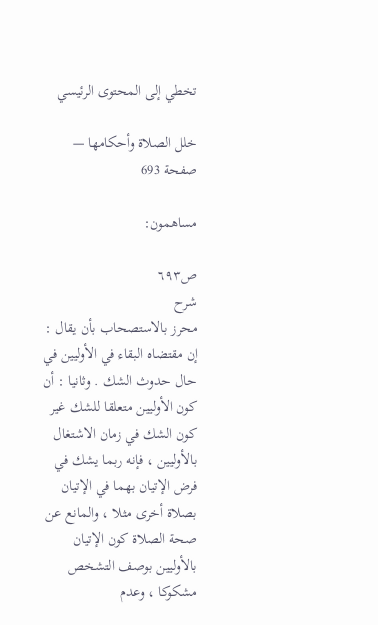تخطي إلى المحتوى الرئيسي

خلل الصلاة وأحكامها — صفحة 693

مساهمون:

ص٦٩٣
شرح
محرز بالاستصحاب بأن يقال : إن مقتضاه البقاء في الأوليين في حال حدوث الشك . وثانيا : أن كون الأوليين متعلقا للشك غير كون الشك في زمان الاشتغال بالأوليين ، فإنه ربما يشك في فرض الإتيان بهما في الإتيان بصلاة أخرى مثلا ، والمانع عن صحة الصلاة كون الإتيان بالأوليين بوصف التشخص مشكوكا ، وعدم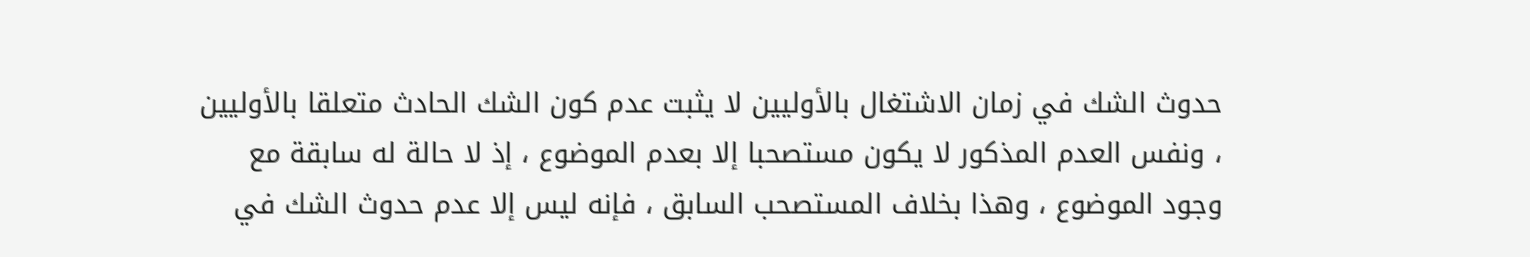حدوث الشك في زمان الاشتغال بالأوليين لا يثبت عدم كون الشك الحادث متعلقا بالأوليين ، ونفس العدم المذكور لا يكون مستصحبا إلا بعدم الموضوع ، إذ لا حالة له سابقة مع وجود الموضوع ، وهذا بخلاف المستصحب السابق ، فإنه ليس إلا عدم حدوث الشك في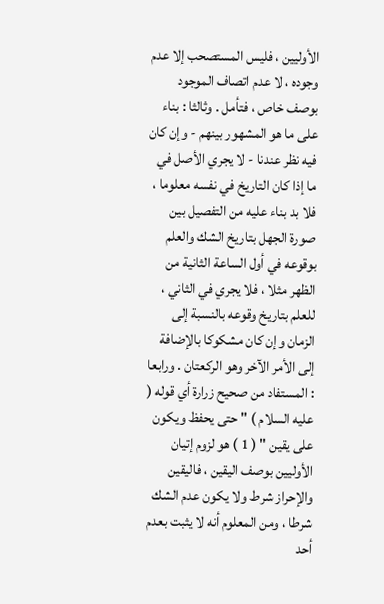الأوليين ، فليس المستصحب إلا عدم وجوده ، لا عدم اتصاف الموجود بوصف خاص ، فتأمل . وثالثا : بناء على ما هو المشهور بينهم - وإن كان فيه نظر عندنا - لا يجري الأصل في ما إذا كان التاريخ في نفسه معلوما ، فلا بد بناء عليه من التفصيل بين صورة الجهل بتاريخ الشك والعلم بوقوعه في أول الساعة الثانية من الظهر مثلا ، فلا يجري في الثاني ، للعلم بتاريخ وقوعه بالنسبة إلى الزمان وإن كان مشكوكا بالإضافة إلى الأمر الآخر وهو الركعتان . ورابعا : المستفاد من صحيح زرارة أي قوله ( عليه السلام ) " حتى يحفظ ويكون على يقين " ( 1 ) هو لزوم إتيان الأوليين بوصف اليقين ، فاليقين والإحراز شرط ولا يكون عدم الشك شرطا ، ومن المعلوم أنه لا يثبت بعدم أحد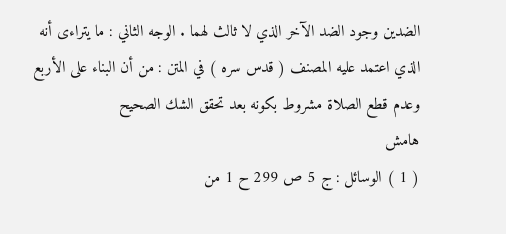الضدين وجود الضد الآخر الذي لا ثالث لهما . الوجه الثاني : ما يتراءى أنه الذي اعتمد عليه المصنف ( قدس سره ) في المتن : من أن البناء على الأربع وعدم قطع الصلاة مشروط بكونه بعد تحقق الشك الصحيح
هامش
( 1 ) الوسائل : ج 5 ص 299 ح 1 من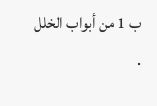ب 1 من أبواب الخلل .